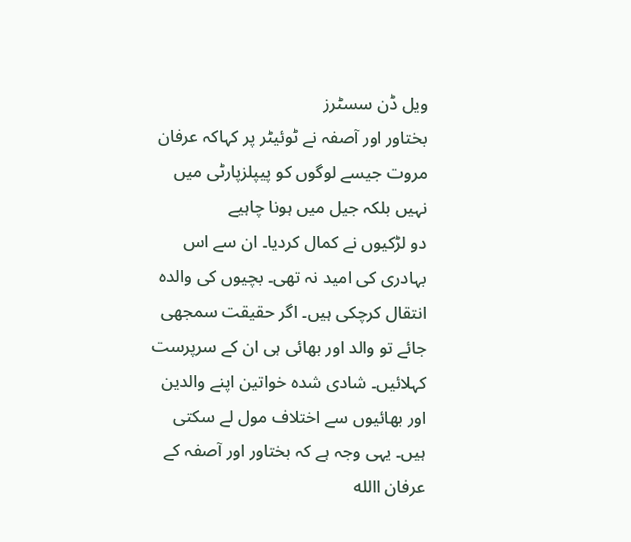ویل ڈن سسٹرز
بختاور اور آصفہ نے ٹوئیٹر پر کہاکہ عرفان مروت جیسے لوگوں کو پیپلزپارٹی میں نہیں بلکہ جیل میں ہونا چاہیے
دو لڑکیوں نے کمال کردیا۔ ان سے اس بہادری کی امید نہ تھی۔ بچیوں کی والدہ انتقال کرچکی ہیں۔ اگر حقیقت سمجھی جائے تو والد اور بھائی ہی ان کے سرپرست کہلائیں۔ شادی شدہ خواتین اپنے والدین اور بھائیوں سے اختلاف مول لے سکتی ہیں۔ یہی وجہ ہے کہ بختاور اور آصفہ کے عرفان االله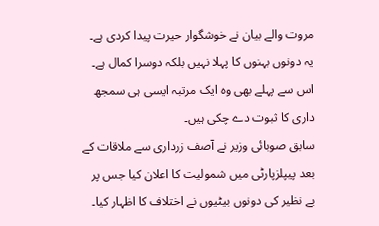مروت والے بیان نے خوشگوار حیرت پیدا کردی ہے۔ یہ دونوں بہنوں کا پہلا نہیں بلکہ دوسرا کمال ہے۔ اس سے پہلے بھی وہ ایک مرتبہ ایسی ہی سمجھ داری کا ثبوت دے چکی ہیں۔
سابق صوبائی وزیر نے آصف زرداری سے ملاقات کے بعد پیپلزپارٹی میں شمولیت کا اعلان کیا جس پر بے نظیر کی دونوں بیٹیوں نے اختلاف کا اظہار کیا۔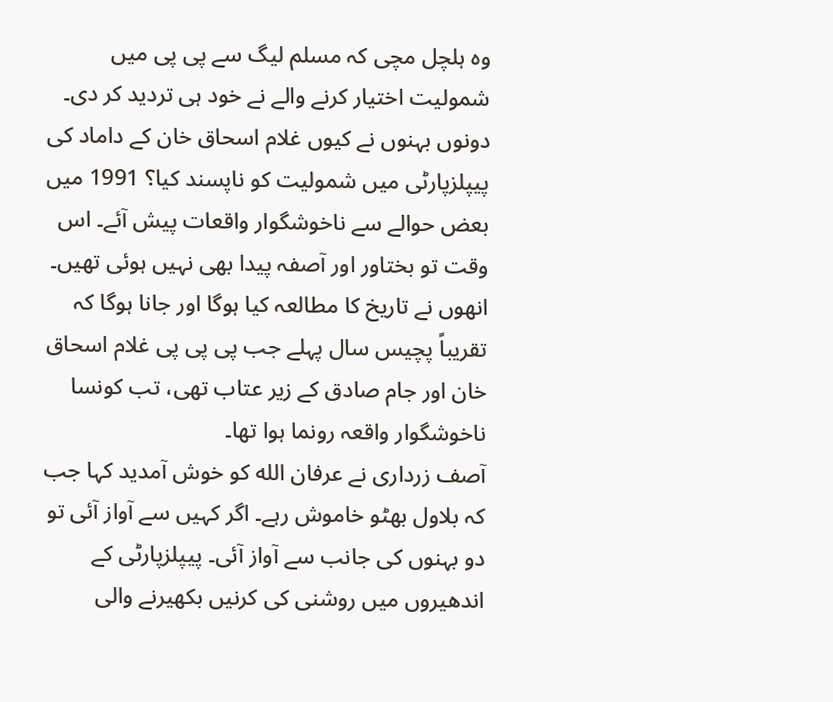وہ ہلچل مچی کہ مسلم لیگ سے پی پی میں شمولیت اختیار کرنے والے نے خود ہی تردید کر دی۔
دونوں بہنوں نے کیوں غلام اسحاق خان کے داماد کی پیپلزپارٹی میں شمولیت کو ناپسند کیا؟ 1991 میں بعض حوالے سے ناخوشگوار واقعات پیش آئے۔ اس وقت تو بختاور اور آصفہ پیدا بھی نہیں ہوئی تھیں۔ انھوں نے تاریخ کا مطالعہ کیا ہوگا اور جانا ہوگا کہ تقریباً پچیس سال پہلے جب پی پی پی غلام اسحاق خان اور جام صادق کے زیر عتاب تھی، تب کونسا ناخوشگوار واقعہ رونما ہوا تھا۔
آصف زرداری نے عرفان الله کو خوش آمدید کہا جب کہ بلاول بھٹو خاموش رہے۔ اگر کہیں سے آواز آئی تو دو بہنوں کی جانب سے آواز آئی۔ پیپلزپارٹی کے اندھیروں میں روشنی کی کرنیں بکھیرنے والی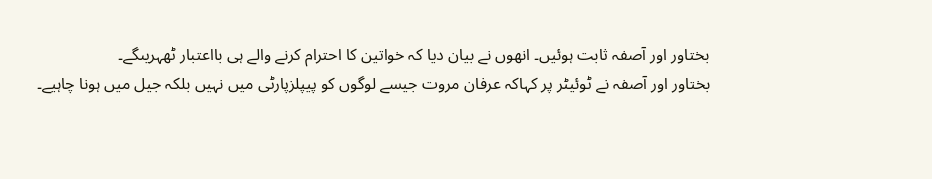بختاور اور آصفہ ثابت ہوئیں۔ انھوں نے بیان دیا کہ خواتین کا احترام کرنے والے ہی بااعتبار ٹھہریںگے۔
بختاور اور آصفہ نے ٹوئیٹر پر کہاکہ عرفان مروت جیسے لوگوں کو پیپلزپارٹی میں نہیں بلکہ جیل میں ہونا چاہیے۔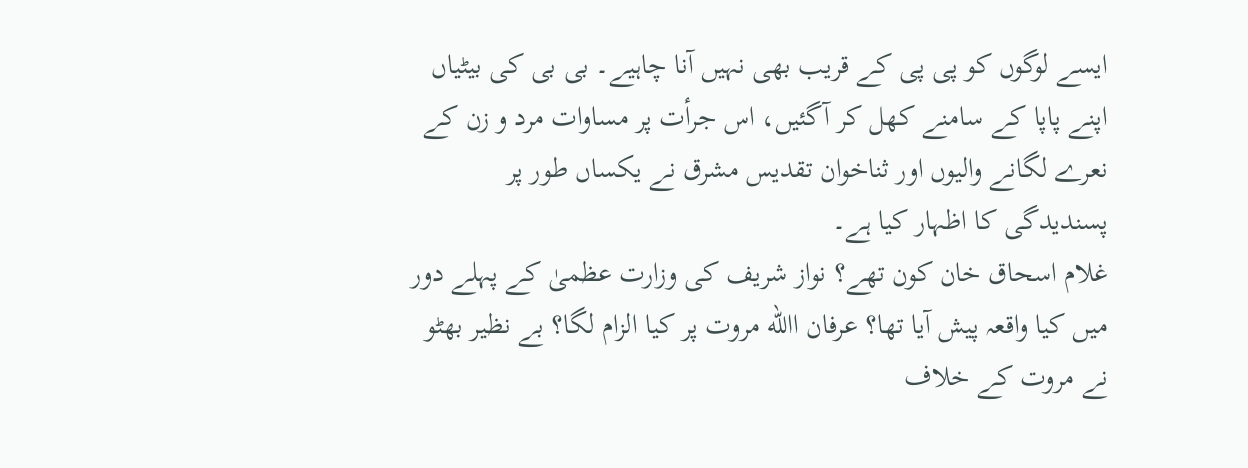ایسے لوگوں کو پی پی کے قریب بھی نہیں آنا چاہیے۔ بی بی کی بیٹیاں اپنے پاپا کے سامنے کھل کر آگئیں، اس جرأت پر مساوات مرد و زن کے نعرے لگانے والیوں اور ثناخوان تقدیس مشرق نے یکساں طور پر پسندیدگی کا اظہار کیا ہے۔
غلام اسحاق خان کون تھے؟ نواز شریف کی وزارت عظمیٰ کے پہلے دور میں کیا واقعہ پیش آیا تھا؟ عرفان االله مروت پر کیا الزام لگا؟ بے نظیر بھٹو نے مروت کے خلاف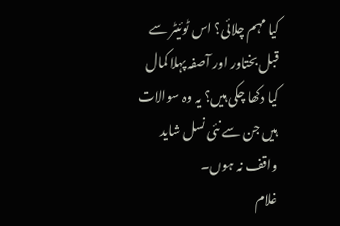کیا مہم چلائی؟ اس ٹوئیٹر سے قبل بختاور اور آصفہ پہلا کمال کیا دکھا چکی ہیں؟ یہ وہ سوالات ہیں جن سے نئی نسل شاید واقف نہ ہوں۔
غلام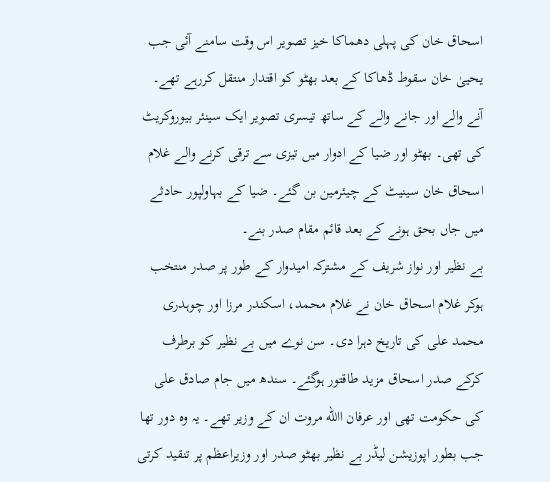اسحاق خان کی پہلی دھماکا خیز تصویر اس وقت سامنے آئی جب یحییٰ خان سقوط ڈھاکا کے بعد بھٹو کو اقتدار منتقل کررہے تھے۔ آنے والے اور جانے والے کے ساتھ تیسری تصویر ایک سینئر بیوروکریٹ کی تھی۔ بھٹو اور ضیا کے ادوار میں تیزی سے ترقی کرنے والے غلام اسحاق خان سینیٹ کے چیئرمین بن گئے۔ ضیا کے بہاولپور حادثے میں جاں بحق ہونے کے بعد قائم مقام صدر بنے۔
بے نظیر اور نواز شریف کے مشترکہ امیدوار کے طور پر صدر منتخب ہوکر غلام اسحاق خان نے غلام محمد، اسکندر مرزا اور چوہدری محمد علی کی تاریخ دہرا دی۔ سن نوے میں بے نظیر کو برطرف کرکے صدر اسحاق مزید طاقتور ہوگئے۔ سندھ میں جام صادق علی کی حکومت تھی اور عرفان االله مروت ان کے وزیر تھے۔ یہ وہ دور تھا جب بطور اپوزیشن لیڈر بے نظیر بھٹو صدر اور وزیراعظم پر تنقید کرتی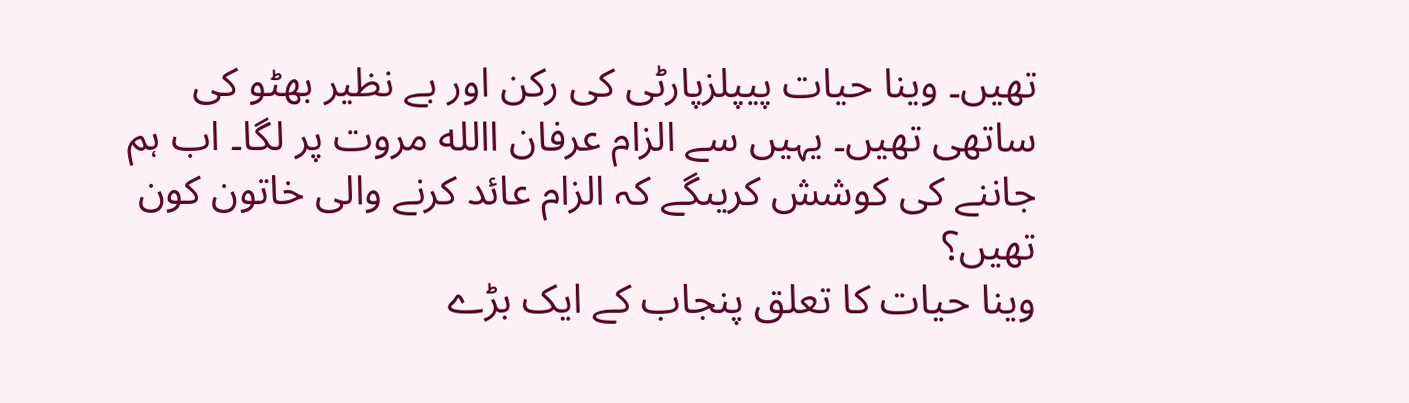تھیں۔ وینا حیات پیپلزپارٹی کی رکن اور بے نظیر بھٹو کی ساتھی تھیں۔ یہیں سے الزام عرفان االله مروت پر لگا۔ اب ہم جاننے کی کوشش کریںگے کہ الزام عائد کرنے والی خاتون کون تھیں؟
وینا حیات کا تعلق پنجاب کے ایک بڑے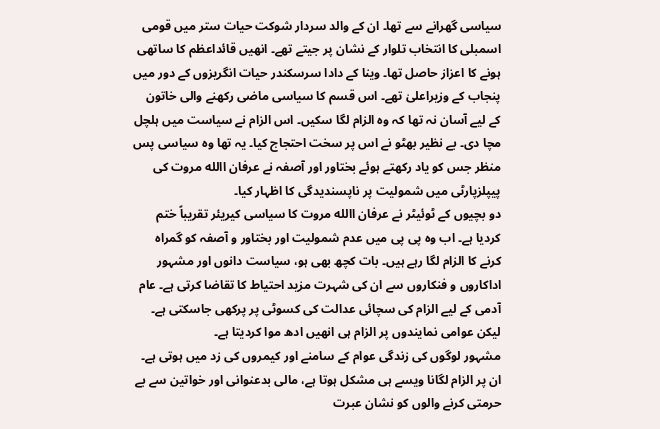سیاسی گھرانے سے تھا۔ ان کے والد سردار شوکت حیات ستر میں قومی اسمبلی کا انتخاب تلوار کے نشان پر جیتے تھے۔ انھیں قائداعظم کا ساتھی ہونے کا اعزاز حاصل تھا۔ وینا کے دادا سرسکندر حیات انگریزوں کے دور میں پنجاب کے وزیراعلیٰ تھے۔ اس قسم کا سیاسی ماضی رکھنے والی خاتون کے لیے آسان نہ تھا کہ وہ الزام لگا سکیں۔ اس الزام نے سیاست میں ہلچل مچا دی۔ بے نظیر بھٹو نے اس پر سخت احتجاج کیا۔ یہ تھا وہ سیاسی پس منظر جس کو یاد رکھتے ہوئے بختاور اور آصفہ نے عرفان االله مروت کی پیپلزپارٹی میں شمولیت پر ناپسندیدگی کا اظہار کیا۔
دو بچیوں کے ٹوئیٹر نے عرفان االله مروت کا سیاسی کیریئر تقریباً ختم کردیا ہے۔ اب وہ پی پی میں عدم شمولیت اور بختاور و آصفہ کو گمراہ کرنے کا الزام لگا رہے ہیں۔ بات کچھ بھی ہو، سیاست دانوں اور مشہور اداکاروں و فنکاروں سے ان کی شہرت مزید احتیاط کا تقاضا کرتی ہے۔ عام آدمی کے لیے الزام کی سچائی عدالت کی کسوٹی پر پرکھی جاسکتی ہے۔ لیکن عوامی نمایندوں پر الزام ہی انھیں ادھ موا کردیتا ہے۔
مشہور لوگوں کی زندگی عوام کے سامنے اور کیمروں کی زد میں ہوتی ہے۔ ان پر الزام لگانا ویسے ہی مشکل ہوتا ہے، مالی بدعنوانی اور خواتین سے بے حرمتی کرنے والوں کو نشان عبرت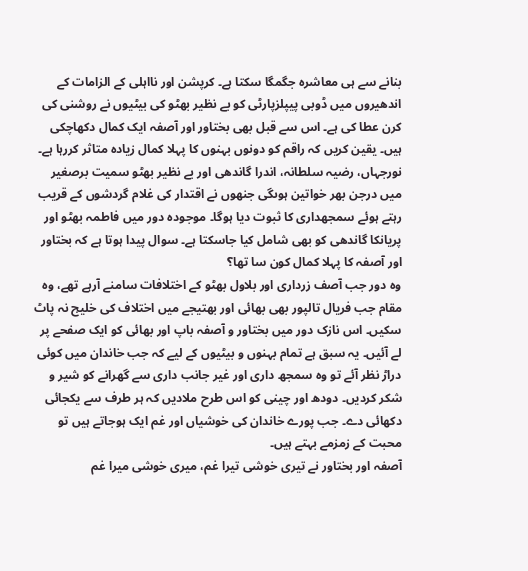بنانے سے ہی معاشرہ جگمگا سکتا ہے۔ کرپشن اور نااہلی کے الزامات کے اندھیروں میں ڈوبی پیپلزپارٹی کو بے نظیر بھٹو کی بیٹیوں نے روشنی کی کرن عطا کی ہے۔ اس سے قبل بھی بختاور اور آصفہ ایک کمال دکھاچکی ہیں۔ یقین کریں کہ راقم کو دونوں بہنوں کا پہلا کمال زیادہ متاثر کررہا ہے۔
نورجہاں، رضیہ سلطانہ، اندرا گاندھی اور بے نظیر بھٹو سمیت برصغیر میں درجن بھر خواتین ہوںگی جنھوں نے اقتدار کی غلام گردشوں کے قریب رہتے ہوئے سمجھداری کا ثبوت دیا ہوگا۔ موجودہ دور میں فاطمہ بھٹو اور پریانکا گاندھی کو بھی شامل کیا جاسکتا ہے۔ سوال پیدا ہوتا ہے کہ بختاور اور آصفہ کا پہلا کمال کون سا تھا؟
وہ دور جب آصف زرداری اور بلاول بھٹو کے اختلافات سامنے آرہے تھے، وہ مقام جب فریال تالپور بھی بھائی اور بھتیجے میں اختلاف کی خلیج نہ پاٹ سکیں۔ اس نازک دور میں بختاور و آصفہ باپ اور بھائی کو ایک صفحے پر لے آئیں۔ یہ سبق ہے تمام بہنوں و بیٹیوں کے لیے کہ جب خاندان میں کوئی دراڑ نظر آئے تو وہ سمجھ داری اور غیر جانب داری سے گھرانے کو شیر و شکر کردیں۔ دودھ اور چینی کو اس طرح ملادیں کہ ہر طرف سے یکجائی دکھائی دے۔ جب پورے خاندان کی خوشیاں اور غم ایک ہوجاتے ہیں تو محبت کے زمزمے بہتے ہیں۔
آصفہ اور بختاور نے تیری خوشی تیرا غم، میری خوشی میرا غم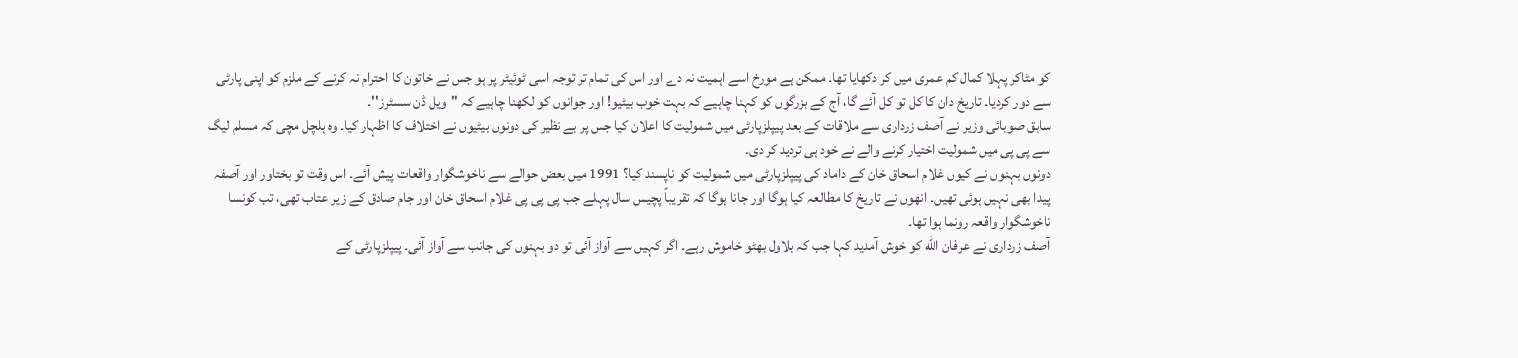کو مٹاکر پہلا کمال کم عمری میں کر دکھایا تھا۔ ممکن ہے مورخ اسے اہمیت نہ دے اور اس کی تمام تر توجہ اسی ٹوئیٹر پر ہو جس نے خاتون کا احترام نہ کرنے کے ملزم کو اپنی پارٹی سے دور کردیا۔ تاریخ دان کا کل تو کل آئے گا، آج کے بزرگوں کو کہنا چاہیے کہ بہت خوب بیٹیو! اور جوانوں کو لکھنا چاہیے کہ ''ویل ڈن سسٹرز''۔
سابق صوبائی وزیر نے آصف زرداری سے ملاقات کے بعد پیپلزپارٹی میں شمولیت کا اعلان کیا جس پر بے نظیر کی دونوں بیٹیوں نے اختلاف کا اظہار کیا۔ وہ ہلچل مچی کہ مسلم لیگ سے پی پی میں شمولیت اختیار کرنے والے نے خود ہی تردید کر دی۔
دونوں بہنوں نے کیوں غلام اسحاق خان کے داماد کی پیپلزپارٹی میں شمولیت کو ناپسند کیا؟ 1991 میں بعض حوالے سے ناخوشگوار واقعات پیش آئے۔ اس وقت تو بختاور اور آصفہ پیدا بھی نہیں ہوئی تھیں۔ انھوں نے تاریخ کا مطالعہ کیا ہوگا اور جانا ہوگا کہ تقریباً پچیس سال پہلے جب پی پی پی غلام اسحاق خان اور جام صادق کے زیر عتاب تھی، تب کونسا ناخوشگوار واقعہ رونما ہوا تھا۔
آصف زرداری نے عرفان الله کو خوش آمدید کہا جب کہ بلاول بھٹو خاموش رہے۔ اگر کہیں سے آواز آئی تو دو بہنوں کی جانب سے آواز آئی۔ پیپلزپارٹی کے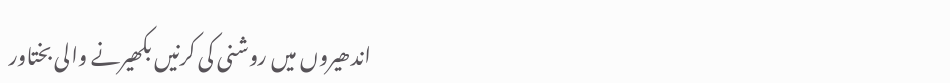اندھیروں میں روشنی کی کرنیں بکھیرنے والی بختاور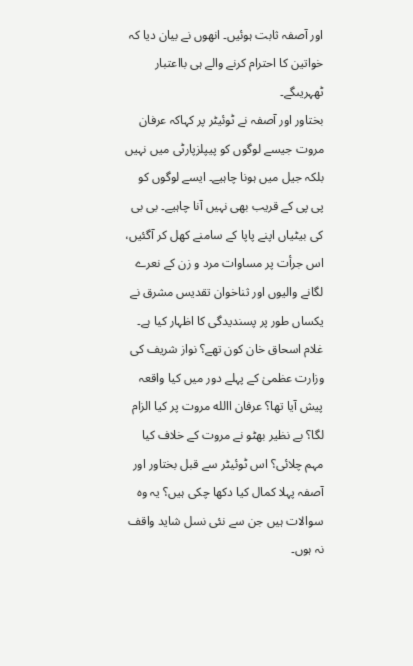اور آصفہ ثابت ہوئیں۔ انھوں نے بیان دیا کہ خواتین کا احترام کرنے والے ہی بااعتبار ٹھہریںگے۔
بختاور اور آصفہ نے ٹوئیٹر پر کہاکہ عرفان مروت جیسے لوگوں کو پیپلزپارٹی میں نہیں بلکہ جیل میں ہونا چاہیے۔ ایسے لوگوں کو پی پی کے قریب بھی نہیں آنا چاہیے۔ بی بی کی بیٹیاں اپنے پاپا کے سامنے کھل کر آگئیں، اس جرأت پر مساوات مرد و زن کے نعرے لگانے والیوں اور ثناخوان تقدیس مشرق نے یکساں طور پر پسندیدگی کا اظہار کیا ہے۔
غلام اسحاق خان کون تھے؟ نواز شریف کی وزارت عظمیٰ کے پہلے دور میں کیا واقعہ پیش آیا تھا؟ عرفان االله مروت پر کیا الزام لگا؟ بے نظیر بھٹو نے مروت کے خلاف کیا مہم چلائی؟ اس ٹوئیٹر سے قبل بختاور اور آصفہ پہلا کمال کیا دکھا چکی ہیں؟ یہ وہ سوالات ہیں جن سے نئی نسل شاید واقف نہ ہوں۔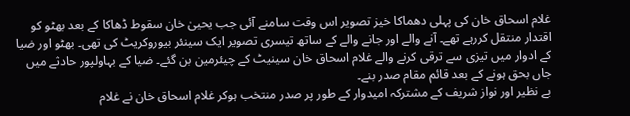غلام اسحاق خان کی پہلی دھماکا خیز تصویر اس وقت سامنے آئی جب یحییٰ خان سقوط ڈھاکا کے بعد بھٹو کو اقتدار منتقل کررہے تھے۔ آنے والے اور جانے والے کے ساتھ تیسری تصویر ایک سینئر بیوروکریٹ کی تھی۔ بھٹو اور ضیا کے ادوار میں تیزی سے ترقی کرنے والے غلام اسحاق خان سینیٹ کے چیئرمین بن گئے۔ ضیا کے بہاولپور حادثے میں جاں بحق ہونے کے بعد قائم مقام صدر بنے۔
بے نظیر اور نواز شریف کے مشترکہ امیدوار کے طور پر صدر منتخب ہوکر غلام اسحاق خان نے غلام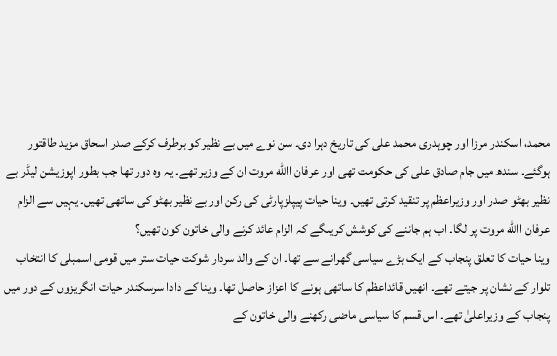محمد، اسکندر مرزا اور چوہدری محمد علی کی تاریخ دہرا دی۔ سن نوے میں بے نظیر کو برطرف کرکے صدر اسحاق مزید طاقتور ہوگئے۔ سندھ میں جام صادق علی کی حکومت تھی اور عرفان االله مروت ان کے وزیر تھے۔ یہ وہ دور تھا جب بطور اپوزیشن لیڈر بے نظیر بھٹو صدر اور وزیراعظم پر تنقید کرتی تھیں۔ وینا حیات پیپلزپارٹی کی رکن اور بے نظیر بھٹو کی ساتھی تھیں۔ یہیں سے الزام عرفان االله مروت پر لگا۔ اب ہم جاننے کی کوشش کریںگے کہ الزام عائد کرنے والی خاتون کون تھیں؟
وینا حیات کا تعلق پنجاب کے ایک بڑے سیاسی گھرانے سے تھا۔ ان کے والد سردار شوکت حیات ستر میں قومی اسمبلی کا انتخاب تلوار کے نشان پر جیتے تھے۔ انھیں قائداعظم کا ساتھی ہونے کا اعزاز حاصل تھا۔ وینا کے دادا سرسکندر حیات انگریزوں کے دور میں پنجاب کے وزیراعلیٰ تھے۔ اس قسم کا سیاسی ماضی رکھنے والی خاتون کے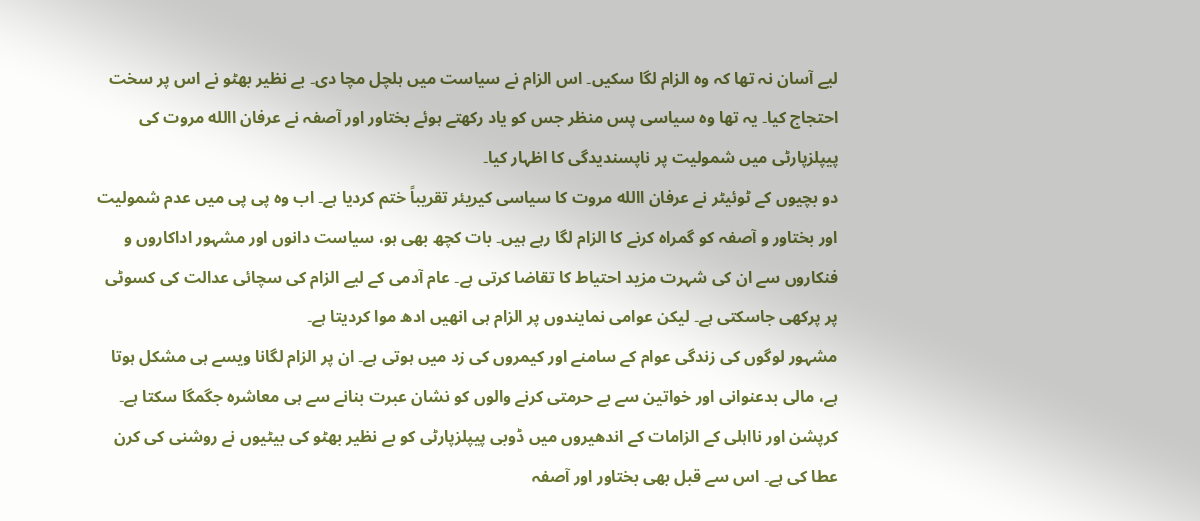لیے آسان نہ تھا کہ وہ الزام لگا سکیں۔ اس الزام نے سیاست میں ہلچل مچا دی۔ بے نظیر بھٹو نے اس پر سخت احتجاج کیا۔ یہ تھا وہ سیاسی پس منظر جس کو یاد رکھتے ہوئے بختاور اور آصفہ نے عرفان االله مروت کی پیپلزپارٹی میں شمولیت پر ناپسندیدگی کا اظہار کیا۔
دو بچیوں کے ٹوئیٹر نے عرفان االله مروت کا سیاسی کیریئر تقریباً ختم کردیا ہے۔ اب وہ پی پی میں عدم شمولیت اور بختاور و آصفہ کو گمراہ کرنے کا الزام لگا رہے ہیں۔ بات کچھ بھی ہو، سیاست دانوں اور مشہور اداکاروں و فنکاروں سے ان کی شہرت مزید احتیاط کا تقاضا کرتی ہے۔ عام آدمی کے لیے الزام کی سچائی عدالت کی کسوٹی پر پرکھی جاسکتی ہے۔ لیکن عوامی نمایندوں پر الزام ہی انھیں ادھ موا کردیتا ہے۔
مشہور لوگوں کی زندگی عوام کے سامنے اور کیمروں کی زد میں ہوتی ہے۔ ان پر الزام لگانا ویسے ہی مشکل ہوتا ہے، مالی بدعنوانی اور خواتین سے بے حرمتی کرنے والوں کو نشان عبرت بنانے سے ہی معاشرہ جگمگا سکتا ہے۔ کرپشن اور نااہلی کے الزامات کے اندھیروں میں ڈوبی پیپلزپارٹی کو بے نظیر بھٹو کی بیٹیوں نے روشنی کی کرن عطا کی ہے۔ اس سے قبل بھی بختاور اور آصفہ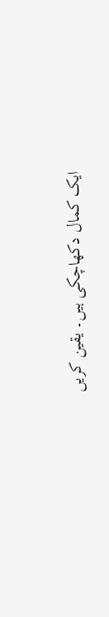ایک کمال دکھاچکی ہیں۔ یقین کریں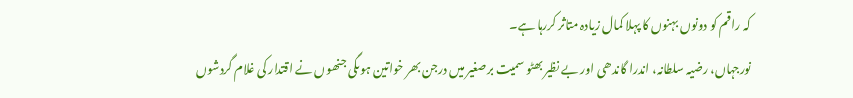کہ راقم کو دونوں بہنوں کا پہلا کمال زیادہ متاثر کررہا ہے۔
نورجہاں، رضیہ سلطانہ، اندرا گاندھی اور بے نظیر بھٹو سمیت برصغیر میں درجن بھر خواتین ہوںگی جنھوں نے اقتدار کی غلام گردشوں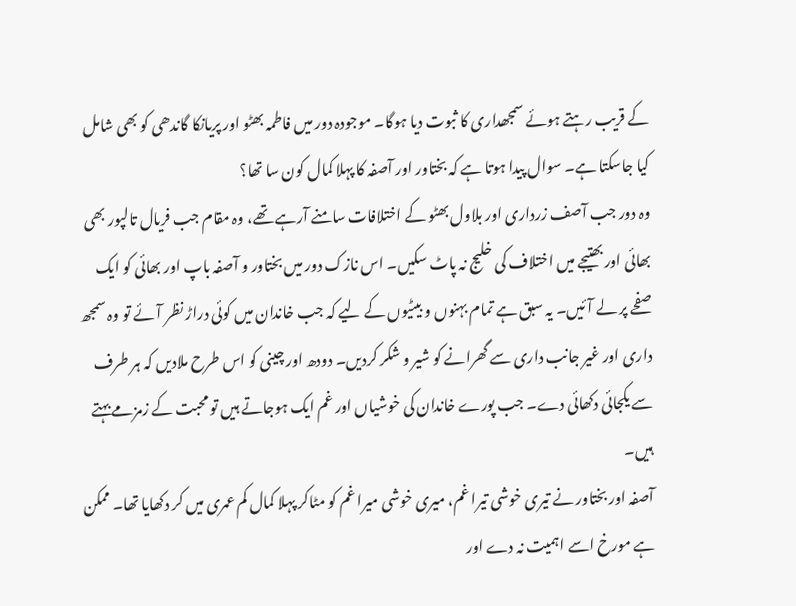کے قریب رہتے ہوئے سمجھداری کا ثبوت دیا ہوگا۔ موجودہ دور میں فاطمہ بھٹو اور پریانکا گاندھی کو بھی شامل کیا جاسکتا ہے۔ سوال پیدا ہوتا ہے کہ بختاور اور آصفہ کا پہلا کمال کون سا تھا؟
وہ دور جب آصف زرداری اور بلاول بھٹو کے اختلافات سامنے آرہے تھے، وہ مقام جب فریال تالپور بھی بھائی اور بھتیجے میں اختلاف کی خلیج نہ پاٹ سکیں۔ اس نازک دور میں بختاور و آصفہ باپ اور بھائی کو ایک صفحے پر لے آئیں۔ یہ سبق ہے تمام بہنوں و بیٹیوں کے لیے کہ جب خاندان میں کوئی دراڑ نظر آئے تو وہ سمجھ داری اور غیر جانب داری سے گھرانے کو شیر و شکر کردیں۔ دودھ اور چینی کو اس طرح ملادیں کہ ہر طرف سے یکجائی دکھائی دے۔ جب پورے خاندان کی خوشیاں اور غم ایک ہوجاتے ہیں تو محبت کے زمزمے بہتے ہیں۔
آصفہ اور بختاور نے تیری خوشی تیرا غم، میری خوشی میرا غم کو مٹاکر پہلا کمال کم عمری میں کر دکھایا تھا۔ ممکن ہے مورخ اسے اہمیت نہ دے اور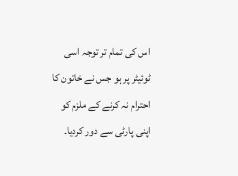اس کی تمام تر توجہ اسی ٹوئیٹر پر ہو جس نے خاتون کا احترام نہ کرنے کے ملزم کو اپنی پارٹی سے دور کردیا۔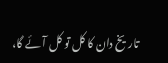تاریخ دان کا کل تو کل آئے گا،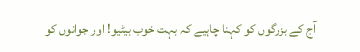آج کے بزرگوں کو کہنا چاہیے کہ بہت خوب بیٹیو! اور جوانوں کو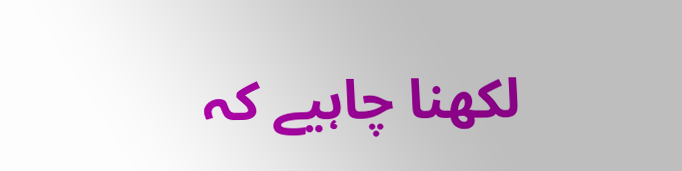لکھنا چاہیے کہ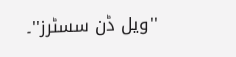''ویل ڈن سسٹرز''۔